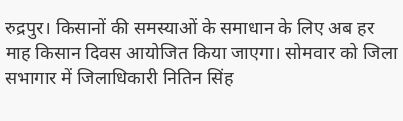रुद्रपुर। किसानों की समस्याओं के समाधान के लिए अब हर माह किसान दिवस आयोजित किया जाएगा। सोमवार को जिला सभागार में जिलाधिकारी नितिन सिंह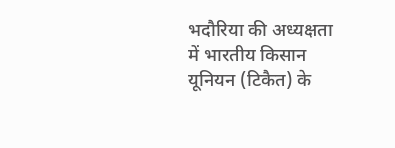भदौरिया की अध्यक्षता में भारतीय किसान यूनियन (टिकैत) के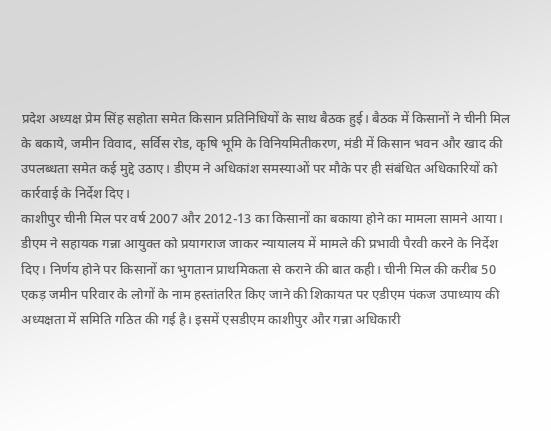प्रदेश अध्यक्ष प्रेम सिंह सहोता समेत किसान प्रतिनिधियों के साथ बैठक हुई। बैठक में किसानों ने चीनी मिल के बकाये, जमीन विवाद, सर्विस रोड, कृषि भूमि के विनियमितीकरण, मंडी में किसान भवन और खाद की उपलब्धता समेत कई मुद्दे उठाए। डीएम ने अधिकांश समस्याओं पर मौके पर ही संबंधित अधिकारियों को कार्रवाई के निर्देश दिए।
काशीपुर चीनी मिल पर वर्ष 2007 और 2012-13 का किसानों का बकाया होने का मामला सामने आया। डीएम ने सहायक गन्ना आयुक्त को प्रयागराज जाकर न्यायालय में मामले की प्रभावी पैरवी करने के निर्देश दिए। निर्णय होने पर किसानों का भुगतान प्राथमिकता से कराने की बात कही। चीनी मिल की करीब 50 एकड़ जमीन परिवार के लोगों के नाम हस्तांतरित किए जाने की शिकायत पर एडीएम पंकज उपाध्याय की अध्यक्षता में समिति गठित की गई है। इसमें एसडीएम काशीपुर और गन्ना अधिकारी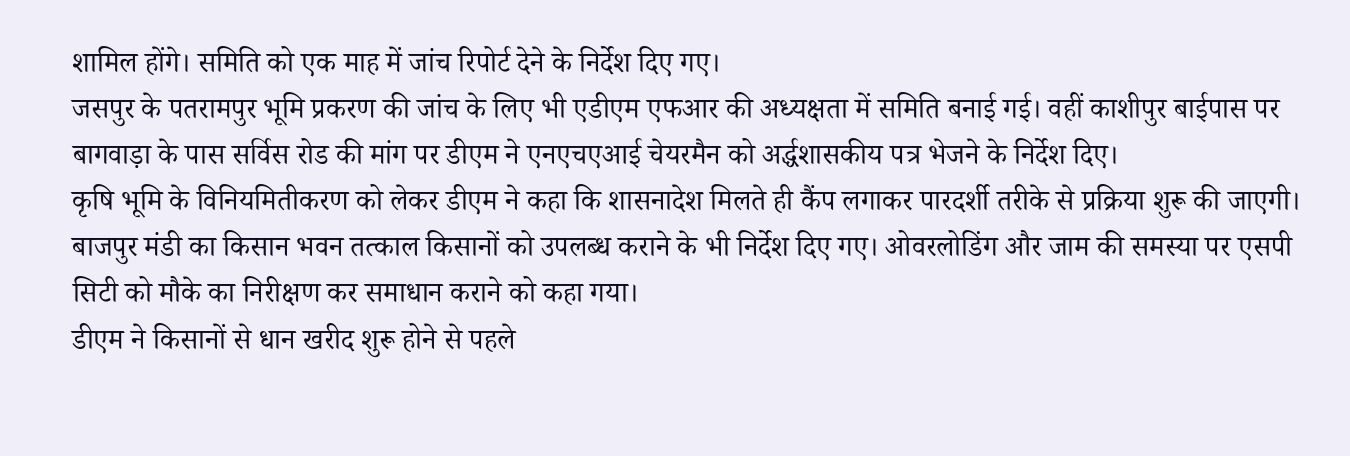शामिल होंगे। समिति को एक माह में जांच रिपोर्ट देने के निर्देश दिए गए।
जसपुर के पतरामपुर भूमि प्रकरण की जांच के लिए भी एडीएम एफआर की अध्यक्षता में समिति बनाई गई। वहीं काशीपुर बाईपास पर बागवाड़ा के पास सर्विस रोड की मांग पर डीएम ने एनएचएआई चेयरमैन को अर्द्धशासकीय पत्र भेजने के निर्देश दिए।
कृषि भूमि के विनियमितीकरण को लेकर डीएम ने कहा कि शासनादेश मिलते ही कैंप लगाकर पारदर्शी तरीके से प्रक्रिया शुरू की जाएगी। बाजपुर मंडी का किसान भवन तत्काल किसानों को उपलब्ध कराने के भी निर्देश दिए गए। ओवरलोडिंग और जाम की समस्या पर एसपी सिटी को मौके का निरीक्षण कर समाधान कराने को कहा गया।
डीएम ने किसानों से धान खरीद शुरू होने से पहले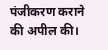पंजीकरण कराने की अपील की।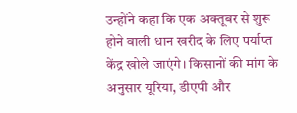उन्होंने कहा कि एक अक्तूबर से शुरू होने वाली धान खरीद के लिए पर्याप्त केंद्र खोले जाएंगे। किसानों की मांग के अनुसार यूरिया, डीएपी और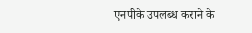एनपीके उपलब्ध कराने के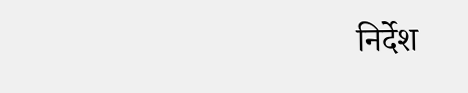निर्देश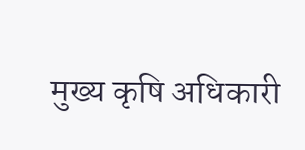मुख्य कृषि अधिकारी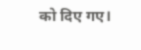को दिए गए।